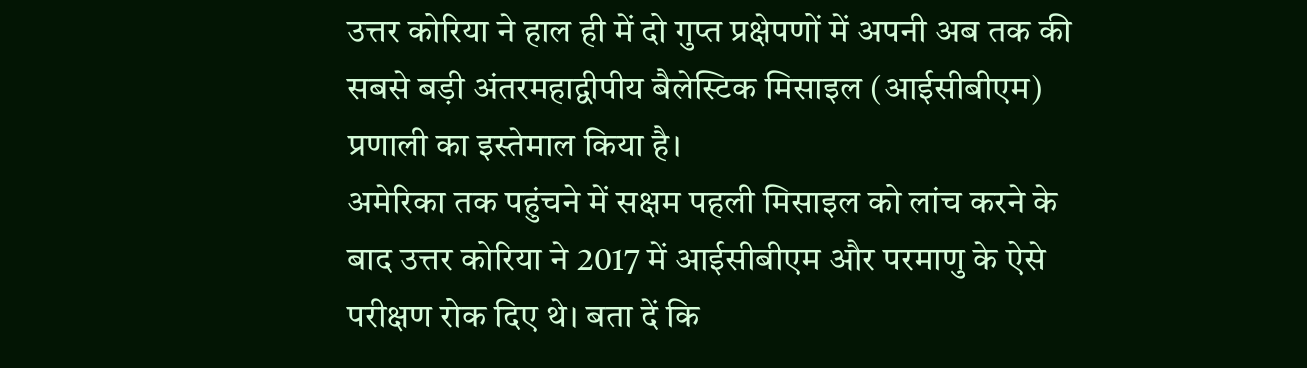उत्तर कोरिया ने हाल ही में दो गुप्त प्रक्षेपणों में अपनी अब तक की सबसे बड़ी अंतरमहाद्वीपीय बैलेस्टिक मिसाइल (आईसीबीएम) प्रणाली का इस्तेमाल किया है।
अमेरिका तक पहुंचने में सक्षम पहली मिसाइल को लांच करने के बाद उत्तर कोरिया ने 2017 में आईसीबीएम और परमाणु के ऐसे परीक्षण रोक दिए थे। बता दें कि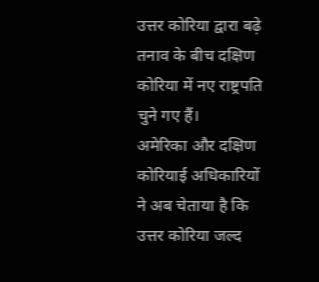उत्तर कोरिया द्वारा बढ़े तनाव के बीच दक्षिण कोरिया में नए राष्ट्रपति चुने गए हैं।
अमेरिका और दक्षिण कोरियाई अधिकारियों ने अब चेताया है कि उत्तर कोरिया जल्द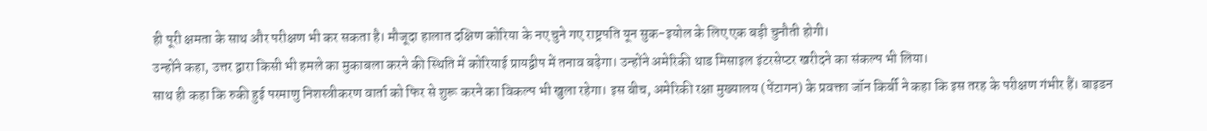ही पूरी क्षमता के साथ और परीक्षण भी कर सकता है। मौजूदा हालात दक्षिण कोरिया के नए चुने गए राष्ट्रपति यून सुक-इयोल के लिए एक बड़ी चुनौती होगी।
उन्होंने कहा, उत्तर द्वारा किसी भी हमले का मुकाबला करने की स्थिति में कोरियाई प्रायद्वीप में तनाव बढ़ेगा। उन्होंने अमेरिकी थाड मिसाइल इंटरसेप्टर खरीदने का संकल्प भी लिया।
साथ ही कहा कि रुकी हुई परमाणु निशस्त्रीकरण वार्ता को फिर से शुरू करने का विकल्प भी खुला रहेगा। इस बीच, अमेरिकी रक्षा मुख्यालय (पेंटागन) के प्रवक्ता जॉन किर्बी ने कहा कि इस तरह के परीक्षण गंभीर हैं। बाइडन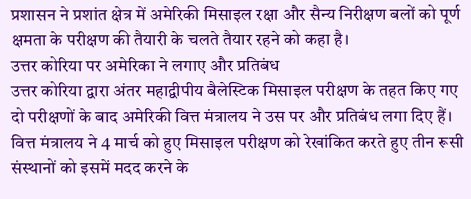प्रशासन ने प्रशांत क्षेत्र में अमेरिकी मिसाइल रक्षा और सैन्य निरीक्षण बलों को पूर्ण क्षमता के परीक्षण की तैयारी के चलते तैयार रहने को कहा है।
उत्तर कोरिया पर अमेरिका ने लगाए और प्रतिबंध
उत्तर कोरिया द्वारा अंतर महाद्वीपीय बैलेस्टिक मिसाइल परीक्षण के तहत किए गए दो परीक्षणों के बाद अमेरिकी वित्त मंत्रालय ने उस पर और प्रतिबंध लगा दिए हैं। वित्त मंत्रालय ने 4 मार्च को हुए मिसाइल परीक्षण को रेखांकित करते हुए तीन रूसी संस्थानों को इसमें मदद करने के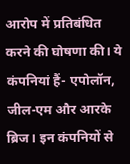आरोप में प्रतिबंधित करने की घोषणा की। ये कंपनियां हैं- एपोलॉन, जील-एम और आरके ब्रिज। इन कंपनियों से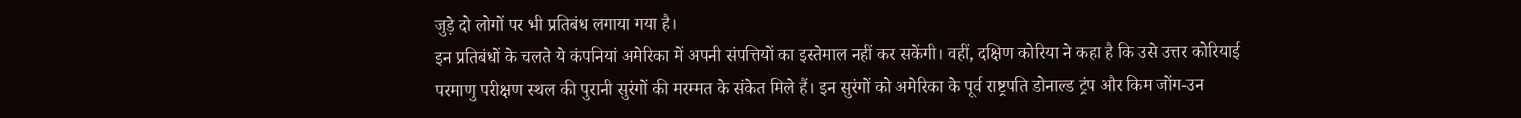जुड़े दो लोगों पर भी प्रतिबंध लगाया गया है।
इन प्रतिबंधों के चलते ये कंपनियां अमेरिका में अपनी संपत्तियों का इस्तेमाल नहीं कर सकेंगी। वहीं, दक्षिण कोरिया ने कहा है कि उसे उत्तर कोरियाई परमाणु परीक्षण स्थल की पुरानी सुरंगों की मरम्मत के संकेत मिले हैं। इन सुरंगों को अमेरिका के पूर्व राष्ट्रपति डोनाल्ड ट्रंप और किम जोंग-उन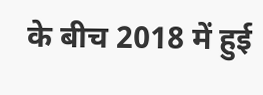के बीच 2018 में हुई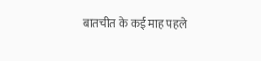बातचीत के कई माह पहले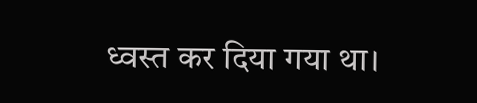ध्वस्त कर दिया गया था।